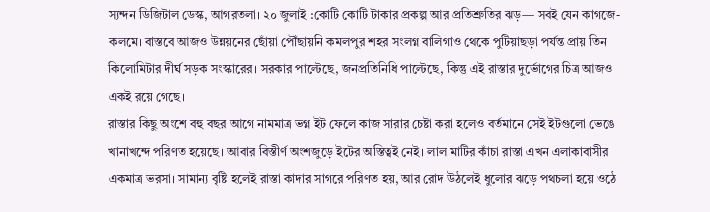স্যন্দন ডিজিটাল ডেস্ক, আগরতলা। ২০ জুলাই :কোটি কোটি টাকার প্রকল্প আর প্রতিশ্রুতির ঝড়— সবই যেন কাগজে-কলমে। বাস্তবে আজও উন্নয়নের ছোঁয়া পৌঁছায়নি কমলপুর শহর সংলগ্ন বালিগাও থেকে পুটিয়াছড়া পর্যন্ত প্রায় তিন কিলোমিটার দীর্ঘ সড়ক সংস্কারের। সরকার পাল্টেছে, জনপ্রতিনিধি পাল্টেছে, কিন্তু এই রাস্তার দুর্ভোগের চিত্র আজও একই রয়ে গেছে।
রাস্তার কিছু অংশে বহু বছর আগে নামমাত্র ভগ্ন ইট ফেলে কাজ সারার চেষ্টা করা হলেও বর্তমানে সেই ইটগুলো ভেঙে খানাখন্দে পরিণত হয়েছে। আবার বিস্তীর্ণ অংশজুড়ে ইটের অস্তিত্বই নেই। লাল মাটির কাঁচা রাস্তা এখন এলাকাবাসীর একমাত্র ভরসা। সামান্য বৃষ্টি হলেই রাস্তা কাদার সাগরে পরিণত হয়, আর রোদ উঠলেই ধুলোর ঝড়ে পথচলা হয়ে ওঠে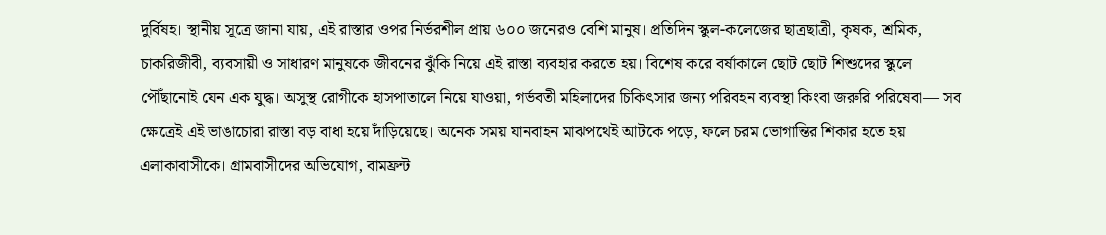দুর্বিষহ। স্থানীয় সূত্রে জানা যায়, এই রাস্তার ওপর নির্ভরশীল প্রায় ৬০০ জনেরও বেশি মানুষ। প্রতিদিন স্কুল-কলেজের ছাত্রছাত্রী, কৃষক, শ্রমিক, চাকরিজীবী, ব্যবসায়ী ও সাধারণ মানুষকে জীবনের ঝুঁকি নিয়ে এই রাস্তা ব্যবহার করতে হয়। বিশেষ করে বর্ষাকালে ছোট ছোট শিশুদের স্কুলে পৌঁছানোই যেন এক যুদ্ধ। অসুস্থ রোগীকে হাসপাতালে নিয়ে যাওয়া, গর্ভবতী মহিলাদের চিকিৎসার জন্য পরিবহন ব্যবস্থা কিংবা জরুরি পরিষেবা— সব ক্ষেত্রেই এই ভাঙাচোরা রাস্তা বড় বাধা হয়ে দাঁড়িয়েছে। অনেক সময় যানবাহন মাঝপথেই আটকে পড়ে, ফলে চরম ভোগান্তির শিকার হতে হয় এলাকাবাসীকে। গ্রামবাসীদের অভিযোগ, বামফ্রন্ট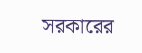সরকারের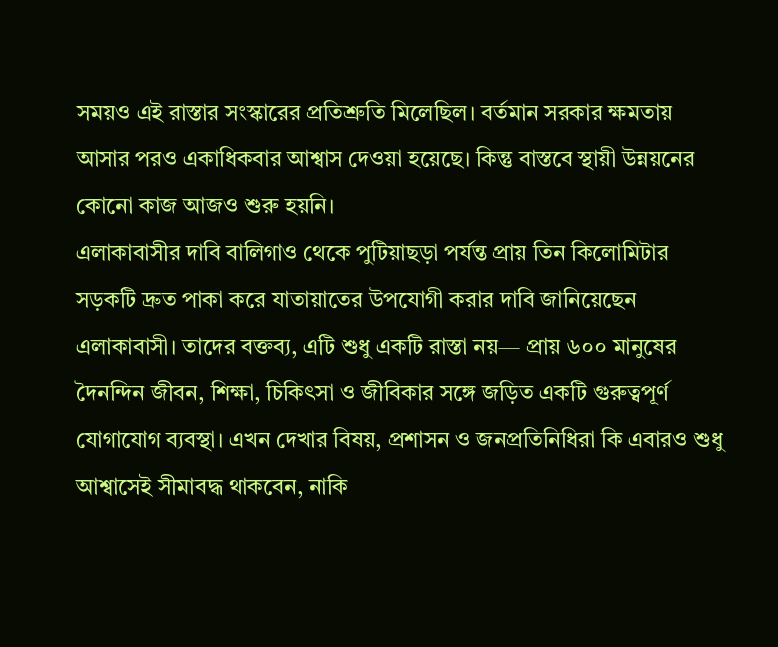সময়ও এই রাস্তার সংস্কারের প্রতিশ্রুতি মিলেছিল। বর্তমান সরকার ক্ষমতায় আসার পরও একাধিকবার আশ্বাস দেওয়া হয়েছে। কিন্তু বাস্তবে স্থায়ী উন্নয়নের কোনো কাজ আজও শুরু হয়নি।
এলাকাবাসীর দাবি বালিগাও থেকে পুটিয়াছড়া পর্যন্ত প্রায় তিন কিলোমিটার সড়কটি দ্রুত পাকা করে যাতায়াতের উপযোগী করার দাবি জানিয়েছেন এলাকাবাসী। তাদের বক্তব্য, এটি শুধু একটি রাস্তা নয়— প্রায় ৬০০ মানুষের দৈনন্দিন জীবন, শিক্ষা, চিকিৎসা ও জীবিকার সঙ্গে জড়িত একটি গুরুত্বপূর্ণ যোগাযোগ ব্যবস্থা। এখন দেখার বিষয়, প্রশাসন ও জনপ্রতিনিধিরা কি এবারও শুধু আশ্বাসেই সীমাবদ্ধ থাকবেন, নাকি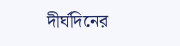দীর্ঘদিনের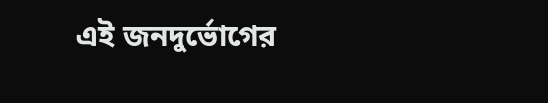এই জনদুর্ভোগের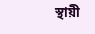স্থায়ী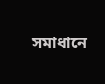সমাধানে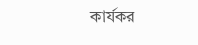কার্যকর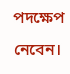পদক্ষেপ নেবেন।